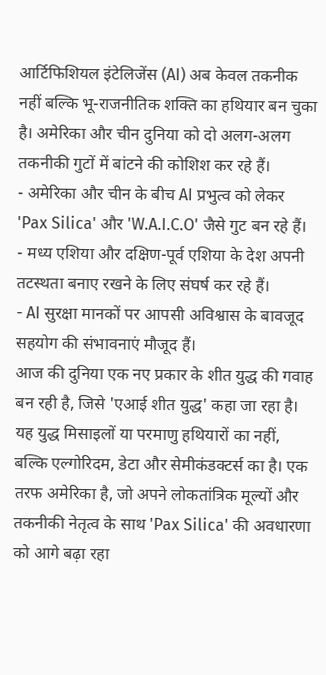आर्टिफिशियल इंटेलिजेंस (AI) अब केवल तकनीक नहीं बल्कि भू-राजनीतिक शक्ति का हथियार बन चुका है। अमेरिका और चीन दुनिया को दो अलग-अलग तकनीकी गुटों में बांटने की कोशिश कर रहे हैं।
- अमेरिका और चीन के बीच AI प्रभुत्व को लेकर 'Pax Silica' और 'W.A.I.C.O' जैसे गुट बन रहे हैं।
- मध्य एशिया और दक्षिण-पूर्व एशिया के देश अपनी तटस्थता बनाए रखने के लिए संघर्ष कर रहे हैं।
- AI सुरक्षा मानकों पर आपसी अविश्वास के बावजूद सहयोग की संभावनाएं मौजूद हैं।
आज की दुनिया एक नए प्रकार के शीत युद्ध की गवाह बन रही है, जिसे 'एआई शीत युद्ध' कहा जा रहा है। यह युद्ध मिसाइलों या परमाणु हथियारों का नहीं, बल्कि एल्गोरिदम, डेटा और सेमीकंडक्टर्स का है। एक तरफ अमेरिका है, जो अपने लोकतांत्रिक मूल्यों और तकनीकी नेतृत्व के साथ 'Pax Silica' की अवधारणा को आगे बढ़ा रहा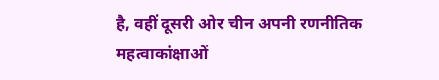है, वहीं दूसरी ओर चीन अपनी रणनीतिक महत्वाकांक्षाओं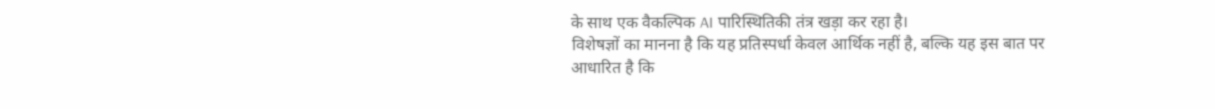के साथ एक वैकल्पिक AI पारिस्थितिकी तंत्र खड़ा कर रहा है।
विशेषज्ञों का मानना है कि यह प्रतिस्पर्धा केवल आर्थिक नहीं है, बल्कि यह इस बात पर आधारित है कि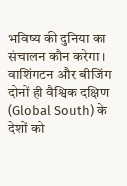भविष्य की दुनिया का संचालन कौन करेगा। वाशिंगटन और बीजिंग दोनों ही वैश्विक दक्षिण (Global South) के देशों को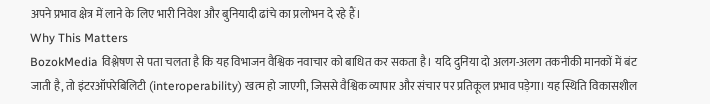अपने प्रभाव क्षेत्र में लाने के लिए भारी निवेश और बुनियादी ढांचे का प्रलोभन दे रहे हैं।
Why This Matters
BozokMedia विश्लेषण से पता चलता है कि यह विभाजन वैश्विक नवाचार को बाधित कर सकता है। यदि दुनिया दो अलग-अलग तकनीकी मानकों में बंट जाती है, तो इंटरऑपरेबिलिटी (interoperability) खत्म हो जाएगी, जिससे वैश्विक व्यापार और संचार पर प्रतिकूल प्रभाव पड़ेगा। यह स्थिति विकासशील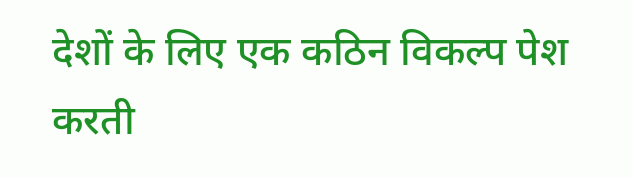देशों के लिए एक कठिन विकल्प पेश करती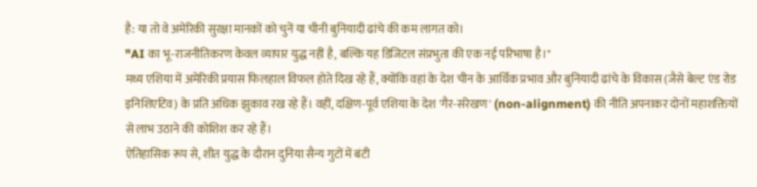है: या तो वे अमेरिकी सुरक्षा मानकों को चुनें या चीनी बुनियादी ढांचे की कम लागत को।
"AI का भू-राजनीतिकरण केवल व्यापार युद्ध नहीं है, बल्कि यह डिजिटल संप्रभुता की एक नई परिभाषा है।"
मध्य एशिया में अमेरिकी प्रयास फिलहाल विफल होते दिख रहे हैं, क्योंकि वहां के देश चीन के आर्थिक प्रभाव और बुनियादी ढांचे के विकास (जैसे बेल्ट एंड रोड इनिशिएटिव) के प्रति अधिक झुकाव रख रहे हैं। वहीं, दक्षिण-पूर्व एशिया के देश 'गैर-संरेखण' (non-alignment) की नीति अपनाकर दोनों महाशक्तियों से लाभ उठाने की कोशिश कर रहे हैं।
ऐतिहासिक रूप से, शीत युद्ध के दौरान दुनिया सैन्य गुटों में बंटी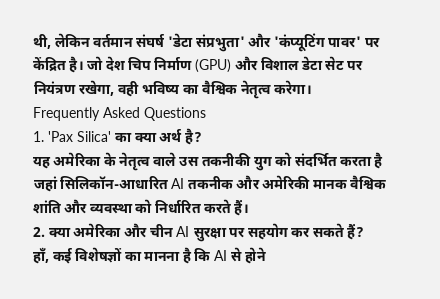थी, लेकिन वर्तमान संघर्ष 'डेटा संप्रभुता' और 'कंप्यूटिंग पावर' पर केंद्रित है। जो देश चिप निर्माण (GPU) और विशाल डेटा सेट पर नियंत्रण रखेगा, वही भविष्य का वैश्विक नेतृत्व करेगा।
Frequently Asked Questions
1. 'Pax Silica' का क्या अर्थ है?
यह अमेरिका के नेतृत्व वाले उस तकनीकी युग को संदर्भित करता है जहां सिलिकॉन-आधारित AI तकनीक और अमेरिकी मानक वैश्विक शांति और व्यवस्था को निर्धारित करते हैं।
2. क्या अमेरिका और चीन AI सुरक्षा पर सहयोग कर सकते हैं?
हाँ, कई विशेषज्ञों का मानना है कि AI से होने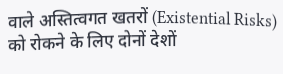वाले अस्तित्वगत खतरों (Existential Risks) को रोकने के लिए दोनों देशों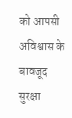को आपसी अविश्वास के बावजूद सुरक्षा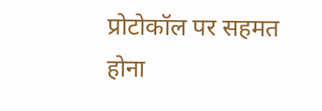प्रोटोकॉल पर सहमत होना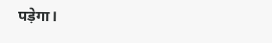पड़ेगा।